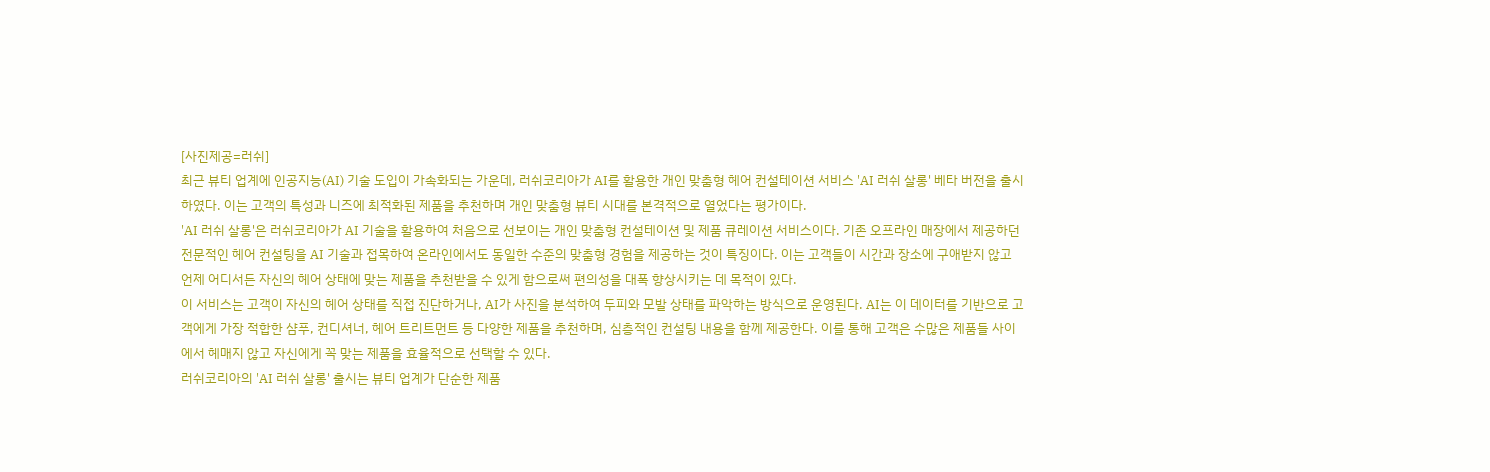[사진제공=러쉬]
최근 뷰티 업계에 인공지능(AI) 기술 도입이 가속화되는 가운데, 러쉬코리아가 AI를 활용한 개인 맞춤형 헤어 컨설테이션 서비스 'AI 러쉬 살롱' 베타 버전을 출시하였다. 이는 고객의 특성과 니즈에 최적화된 제품을 추천하며 개인 맞춤형 뷰티 시대를 본격적으로 열었다는 평가이다.
'AI 러쉬 살롱'은 러쉬코리아가 AI 기술을 활용하여 처음으로 선보이는 개인 맞춤형 컨설테이션 및 제품 큐레이션 서비스이다. 기존 오프라인 매장에서 제공하던 전문적인 헤어 컨설팅을 AI 기술과 접목하여 온라인에서도 동일한 수준의 맞춤형 경험을 제공하는 것이 특징이다. 이는 고객들이 시간과 장소에 구애받지 않고 언제 어디서든 자신의 헤어 상태에 맞는 제품을 추천받을 수 있게 함으로써 편의성을 대폭 향상시키는 데 목적이 있다.
이 서비스는 고객이 자신의 헤어 상태를 직접 진단하거나, AI가 사진을 분석하여 두피와 모발 상태를 파악하는 방식으로 운영된다. AI는 이 데이터를 기반으로 고객에게 가장 적합한 샴푸, 컨디셔너, 헤어 트리트먼트 등 다양한 제품을 추천하며, 심층적인 컨설팅 내용을 함께 제공한다. 이를 통해 고객은 수많은 제품들 사이에서 헤매지 않고 자신에게 꼭 맞는 제품을 효율적으로 선택할 수 있다.
러쉬코리아의 'AI 러쉬 살롱' 출시는 뷰티 업계가 단순한 제품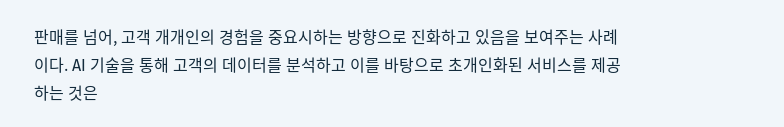판매를 넘어, 고객 개개인의 경험을 중요시하는 방향으로 진화하고 있음을 보여주는 사례이다. AI 기술을 통해 고객의 데이터를 분석하고 이를 바탕으로 초개인화된 서비스를 제공하는 것은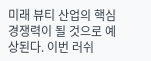미래 뷰티 산업의 핵심 경쟁력이 될 것으로 예상된다. 이번 러쉬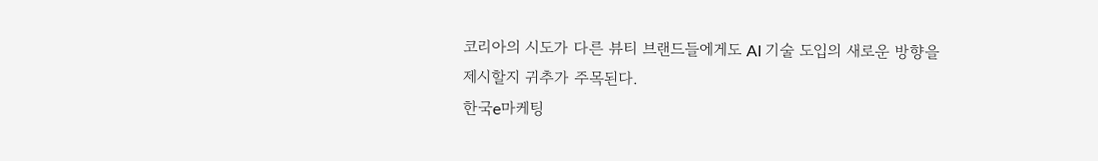코리아의 시도가 다른 뷰티 브랜드들에게도 AI 기술 도입의 새로운 방향을 제시할지 귀추가 주목된다.
한국e마케팅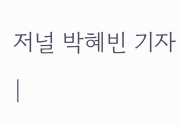저널 박혜빈 기자 |